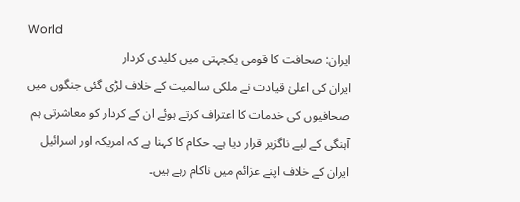World
ایران: صحافت کا قومی یکجہتی میں کلیدی کردار
ایران کی اعلیٰ قیادت نے ملکی سالمیت کے خلاف لڑی گئی جنگوں میں صحافیوں کی خدمات کا اعتراف کرتے ہوئے ان کے کردار کو معاشرتی ہم آہنگی کے لیے ناگزیر قرار دیا ہے۔ حکام کا کہنا ہے کہ امریکہ اور اسرائیل ایران کے خلاف اپنے عزائم میں ناکام رہے ہیں۔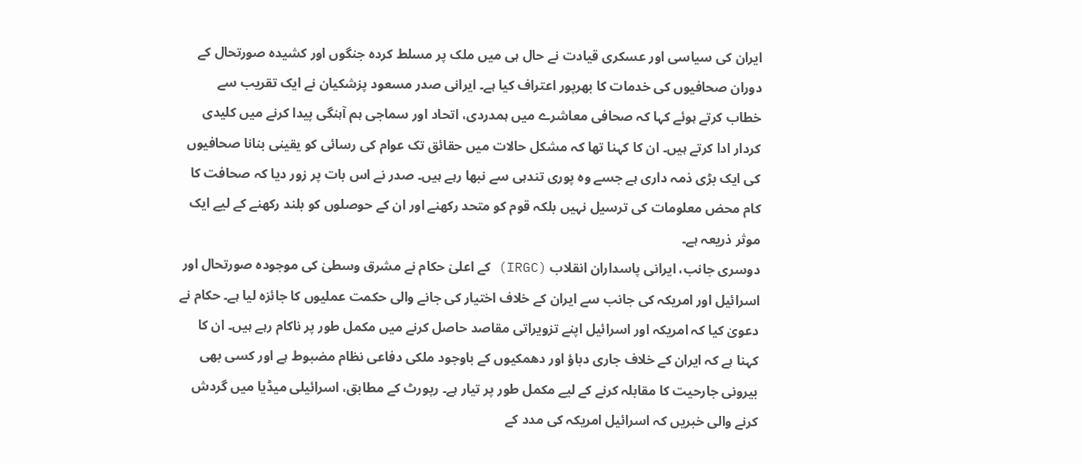ایران کی سیاسی اور عسکری قیادت نے حال ہی میں ملک پر مسلط کردہ جنگوں اور کشیدہ صورتحال کے دوران صحافیوں کی خدمات کا بھرپور اعتراف کیا ہے۔ ایرانی صدر مسعود پزشکیان نے ایک تقریب سے خطاب کرتے ہوئے کہا کہ صحافی معاشرے میں ہمدردی، اتحاد اور سماجی ہم آہنگی پیدا کرنے میں کلیدی کردار ادا کرتے ہیں۔ ان کا کہنا تھا کہ مشکل حالات میں حقائق تک عوام کی رسائی کو یقینی بنانا صحافیوں کی ایک بڑی ذمہ داری ہے جسے وہ پوری تندہی سے نبھا رہے ہیں۔ صدر نے اس بات پر زور دیا کہ صحافت کا کام محض معلومات کی ترسیل نہیں بلکہ قوم کو متحد رکھنے اور ان کے حوصلوں کو بلند رکھنے کے لیے ایک موثر ذریعہ ہے۔
دوسری جانب، ایرانی پاسداران انقلاب (IRGC) کے اعلیٰ حکام نے مشرق وسطیٰ کی موجودہ صورتحال اور اسرائیل اور امریکہ کی جانب سے ایران کے خلاف اختیار کی جانے والی حکمت عملیوں کا جائزہ لیا ہے۔ حکام نے دعویٰ کیا کہ امریکہ اور اسرائیل اپنے تزویراتی مقاصد حاصل کرنے میں مکمل طور پر ناکام رہے ہیں۔ ان کا کہنا ہے کہ ایران کے خلاف جاری دباؤ اور دھمکیوں کے باوجود ملکی دفاعی نظام مضبوط ہے اور کسی بھی بیرونی جارحیت کا مقابلہ کرنے کے لیے مکمل طور پر تیار ہے۔ رپورٹ کے مطابق، اسرائیلی میڈیا میں گردش کرنے والی خبریں کہ اسرائیل امریکہ کی مدد کے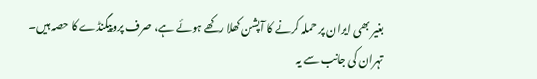بغیر بھی ایران پر حملہ کرنے کا آپشن کھلا رکھے ہوئے ہے، صرف پروپیگنڈے کا حصہ ہیں۔
تہران کی جانب سے یہ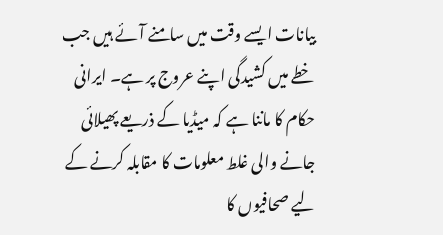بیانات ایسے وقت میں سامنے آئے ہیں جب خطے میں کشیدگی اپنے عروج پر ہے۔ ایرانی حکام کا ماننا ہے کہ میڈیا کے ذریعے پھیلائی جانے والی غلط معلومات کا مقابلہ کرنے کے لیے صحافیوں کا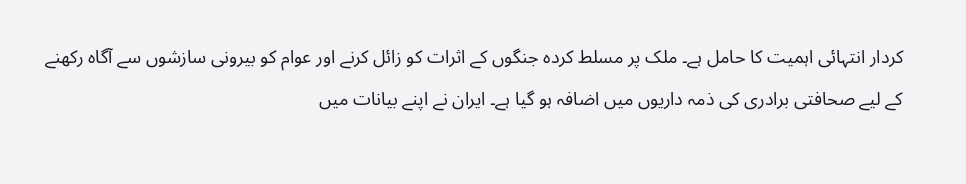کردار انتہائی اہمیت کا حامل ہے۔ ملک پر مسلط کردہ جنگوں کے اثرات کو زائل کرنے اور عوام کو بیرونی سازشوں سے آگاہ رکھنے کے لیے صحافتی برادری کی ذمہ داریوں میں اضافہ ہو گیا ہے۔ ایران نے اپنے بیانات میں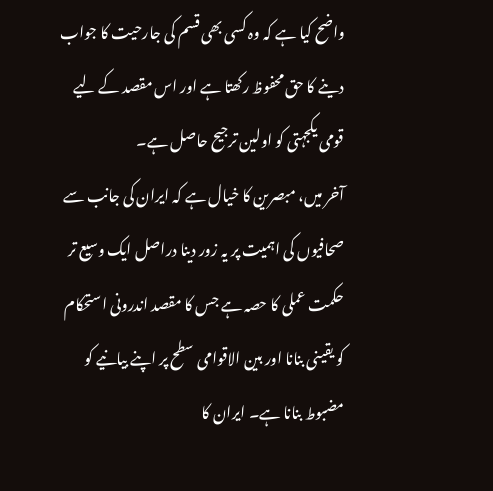واضح کیا ہے کہ وہ کسی بھی قسم کی جارحیت کا جواب دینے کا حق محفوظ رکھتا ہے اور اس مقصد کے لیے قومی یکجہتی کو اولین ترجیح حاصل ہے۔
آخر میں، مبصرین کا خیال ہے کہ ایران کی جانب سے صحافیوں کی اہمیت پر یہ زور دینا دراصل ایک وسیع تر حکمت عملی کا حصہ ہے جس کا مقصد اندرونی استحکام کو یقینی بنانا اور بین الاقوامی سطح پر اپنے بیانیے کو مضبوط بنانا ہے۔ ایران کا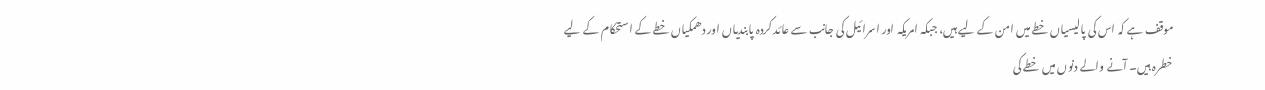موقف ہے کہ اس کی پالیسیاں خطے میں امن کے لیے ہیں، جبکہ امریکہ اور اسرائیل کی جانب سے عائد کردہ پابندیاں اور دھمکیاں خطے کے استحکام کے لیے خطرہ ہیں۔ آنے والے دنوں میں خطے کی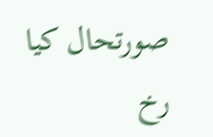صورتحال کیا رخ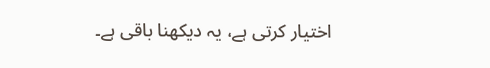اختیار کرتی ہے، یہ دیکھنا باقی ہے۔